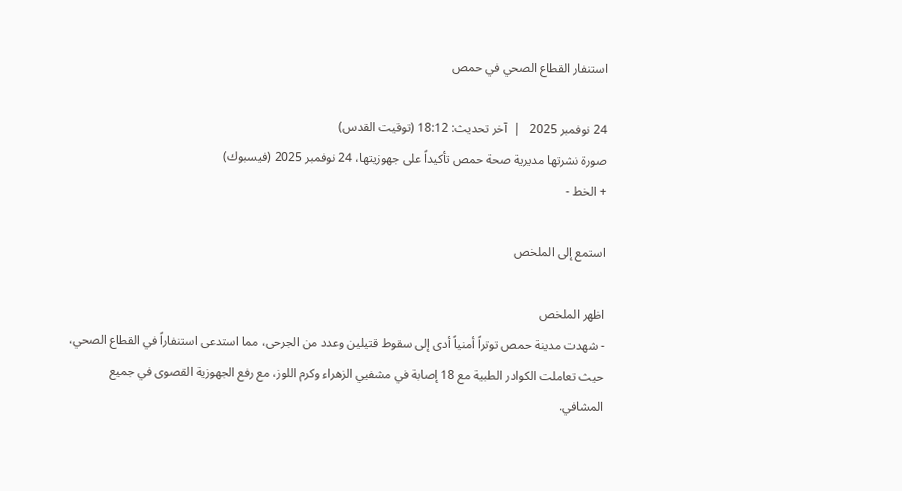استنفار القطاع الصحي في حمص

24 نوفمبر 2025   |  آخر تحديث: 18:12 (توقيت القدس)
صورة نشرتها مديرية صحة حمص تأكيداً على جهوزيتها، 24 نوفمبر 2025 (فيسبوك)
+ الخط -

استمع إلى الملخص

اظهر الملخص
- شهدت مدينة حمص توتراً أمنياً أدى إلى سقوط قتيلين وعدد من الجرحى، مما استدعى استنفاراً في القطاع الصحي، حيث تعاملت الكوادر الطبية مع 18 إصابة في مشفيي الزهراء وكرم اللوز، مع رفع الجهوزية القصوى في جميع المشافي.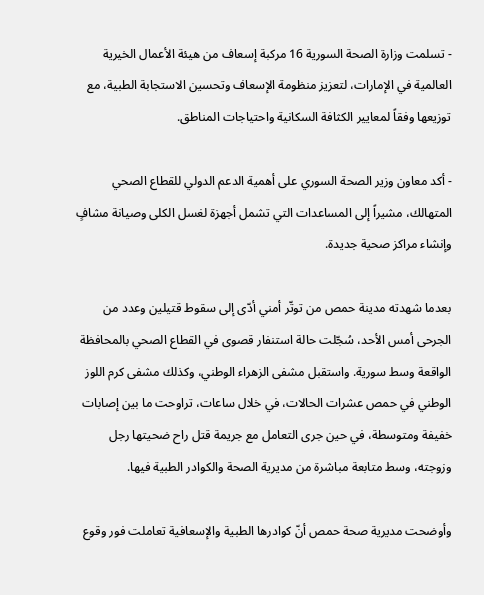- تسلمت وزارة الصحة السورية 16 مركبة إسعاف من هيئة الأعمال الخيرية العالمية في الإمارات، لتعزيز منظومة الإسعاف وتحسين الاستجابة الطبية، مع توزيعها وفقاً لمعايير الكثافة السكانية واحتياجات المناطق.

- أكد معاون وزير الصحة السوري على أهمية الدعم الدولي للقطاع الصحي المتهالك، مشيراً إلى المساعدات التي تشمل أجهزة لغسل الكلى وصيانة مشافٍ وإنشاء مراكز صحية جديدة.

بعدما شهدته مدينة حمص من توتّر أمني أدّى إلى سقوط قتيلين وعدد من الجرحى أمس الأحد، سُجّلت حالة استنفار قصوى في القطاع الصحي بالمحافظة الواقعة وسط سورية. واستقبل مشفى الزهراء الوطني، وكذلك مشفى كرم اللوز الوطني في حمص عشرات الحالات، في خلال ساعات، تراوحت ما بين إصابات خفيفة ومتوسطة، في حين جرى التعامل مع جريمة قتل راح ضحيتها رجل وزوجته، وسط متابعة مباشرة من مديرية الصحة والكوادر الطبية فيها.

وأوضحت مديرية صحة حمص أنّ كوادرها الطبية والإسعافية تعاملت فور وقوع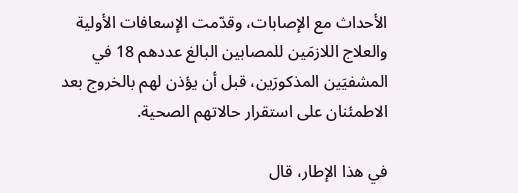الأحداث مع الإصابات، وقدّمت الإسعافات الأولية والعلاج اللازمَين للمصابين البالغ عددهم 18 في المشفيَين المذكورَين، قبل أن يؤذن لهم بالخروج بعد الاطمئنان على استقرار حالاتهم الصحية.

في هذا الإطار، قال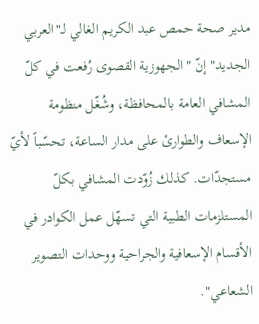مدير صحة حمص عبد الكريم الغالي لـ"العربي الجديد" إنّ "الجهوزية القصوى رُفعت في كلّ المشافي العامة بالمحافظة، وشُغّل منظومة الإسعاف والطوارئ على مدار الساعة، تحسّباً لأيّ مستجدّات. كذلك زُوّدت المشافي بكلّ المستلزمات الطبية التي تسهّل عمل الكوادر في الأقسام الإسعافية والجراحية ووحدات التصوير الشعاعي".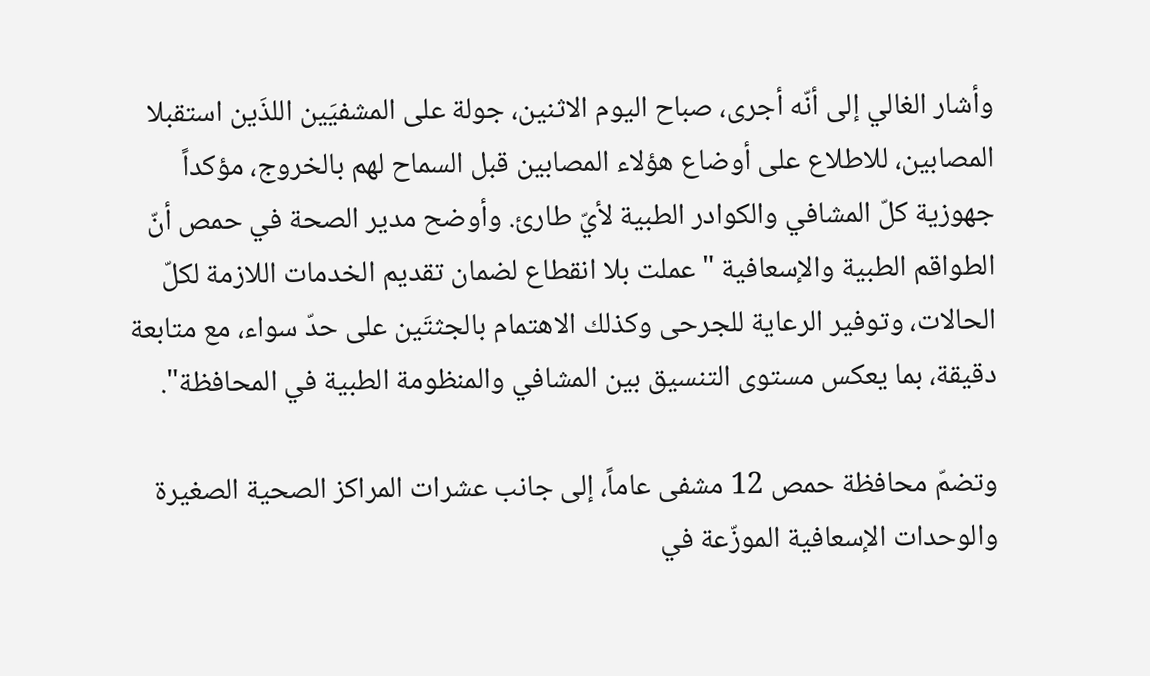وأشار الغالي إلى أنّه أجرى، صباح اليوم الاثنين، جولة على المشفيَين اللذَين استقبلا المصابين، للاطلاع على أوضاع هؤلاء المصابين قبل السماح لهم بالخروج، مؤكداً جهوزية كلّ المشافي والكوادر الطبية لأيّ طارئ. وأوضح مدير الصحة في حمص أنّ الطواقم الطبية والإسعافية "عملت بلا انقطاع لضمان تقديم الخدمات اللازمة لكلّ الحالات، وتوفير الرعاية للجرحى وكذلك الاهتمام بالجثتَين على حدّ سواء، مع متابعة دقيقة، بما يعكس مستوى التنسيق بين المشافي والمنظومة الطبية في المحافظة".

وتضمّ محافظة حمص 12 مشفى عاماً، إلى جانب عشرات المراكز الصحية الصغيرة والوحدات الإسعافية الموزّعة في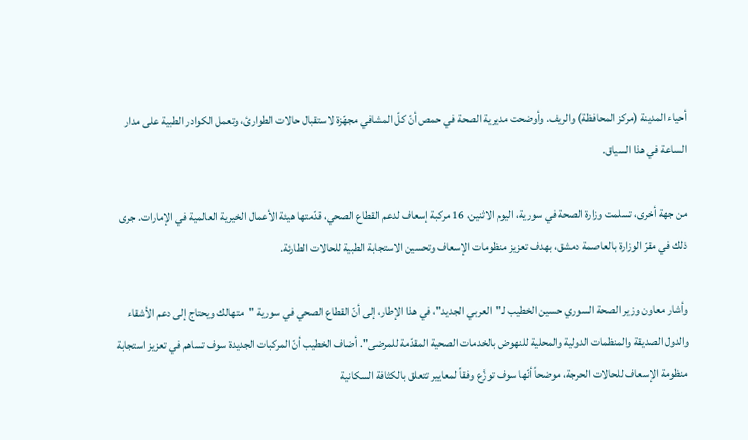أحياء المدينة (مركز المحافظة) والريف. وأوضحت مديرية الصحة في حمص أنّ كلّ المشافي مجهّزة لاستقبال حالات الطوارئ، وتعمل الكوادر الطبية على مدار الساعة في هذا السياق.

من جهة أخرى، تسلمت وزارة الصحة في سورية، اليوم الاثنين، 16 مركبة إسعاف لدعم القطاع الصحي، قدّمتها هيئة الأعمال الخيرية العالمية في الإمارات. جرى ذلك في مقرّ الوزارة بالعاصمة دمشق، بهدف تعزيز منظومات الإسعاف وتحسين الاستجابة الطبية للحالات الطارئة.

وأشار معاون وزير الصحة السوري حسين الخطيب لـ"العربي الجديد"، في هذا الإطار، إلى أنّ القطاع الصحي في سورية "متهالك ويحتاج إلى دعم الأشقاء والدول الصديقة والمنظمات الدولية والمحلية للنهوض بالخدمات الصحية المقدّمة للمرضى". أضاف الخطيب أنّ المركبات الجديدة سوف تساهم في تعزيز استجابة منظومة الإسعاف للحالات الحرجة، موضحاً أنّها سوف توزَّع وفقاً لمعايير تتعلق بالكثافة السكانية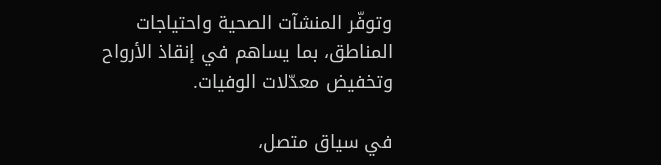وتوفّر المنشآت الصحية واحتياجات المناطق، بما يساهم في إنقاذ الأرواح وتخفيض معدّلات الوفيات.

في سياق متصل،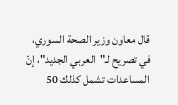قال معاون وزير الصحة السوري، في تصريح لـ"العربي الجديد"، إنّ المساعدات تشمل كذلك 50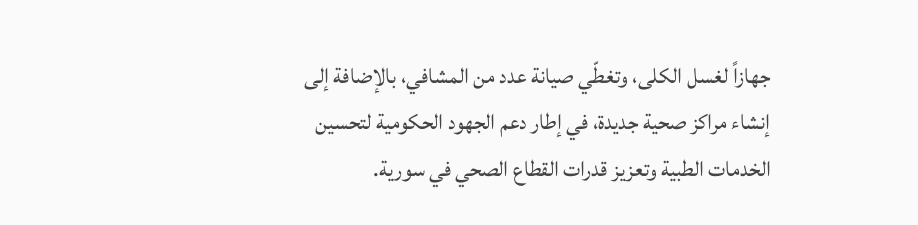جهازاً لغسل الكلى، وتغطّي صيانة عدد من المشافي، بالإضافة إلى إنشاء مراكز صحية جديدة، في إطار دعم الجهود الحكومية لتحسين الخدمات الطبية وتعزيز قدرات القطاع الصحي في سورية.